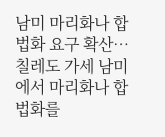남미 마리화나 합법화 요구 확산…칠레도 가세 남미에서 마리화나 합법화를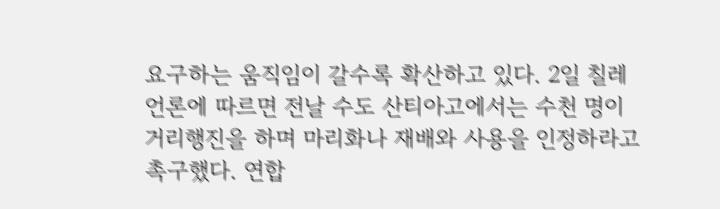요구하는 움직임이 갈수록 확산하고 있다. 2일 칠레 언론에 따르면 전날 수도 산티아고에서는 수천 명이 거리행진을 하며 마리화나 재배와 사용을 인정하라고 촉구했다. 연합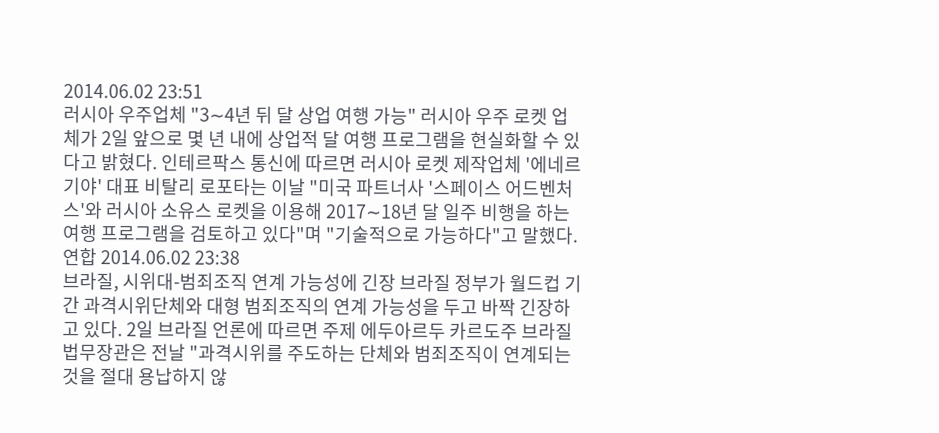2014.06.02 23:51
러시아 우주업체 "3∼4년 뒤 달 상업 여행 가능" 러시아 우주 로켓 업체가 2일 앞으로 몇 년 내에 상업적 달 여행 프로그램을 현실화할 수 있다고 밝혔다. 인테르팍스 통신에 따르면 러시아 로켓 제작업체 '에네르기야' 대표 비탈리 로포타는 이날 "미국 파트너사 '스페이스 어드벤처스'와 러시아 소유스 로켓을 이용해 2017∼18년 달 일주 비행을 하는 여행 프로그램을 검토하고 있다"며 "기술적으로 가능하다"고 말했다. 연합 2014.06.02 23:38
브라질, 시위대-범죄조직 연계 가능성에 긴장 브라질 정부가 월드컵 기간 과격시위단체와 대형 범죄조직의 연계 가능성을 두고 바짝 긴장하고 있다. 2일 브라질 언론에 따르면 주제 에두아르두 카르도주 브라질 법무장관은 전날 "과격시위를 주도하는 단체와 범죄조직이 연계되는 것을 절대 용납하지 않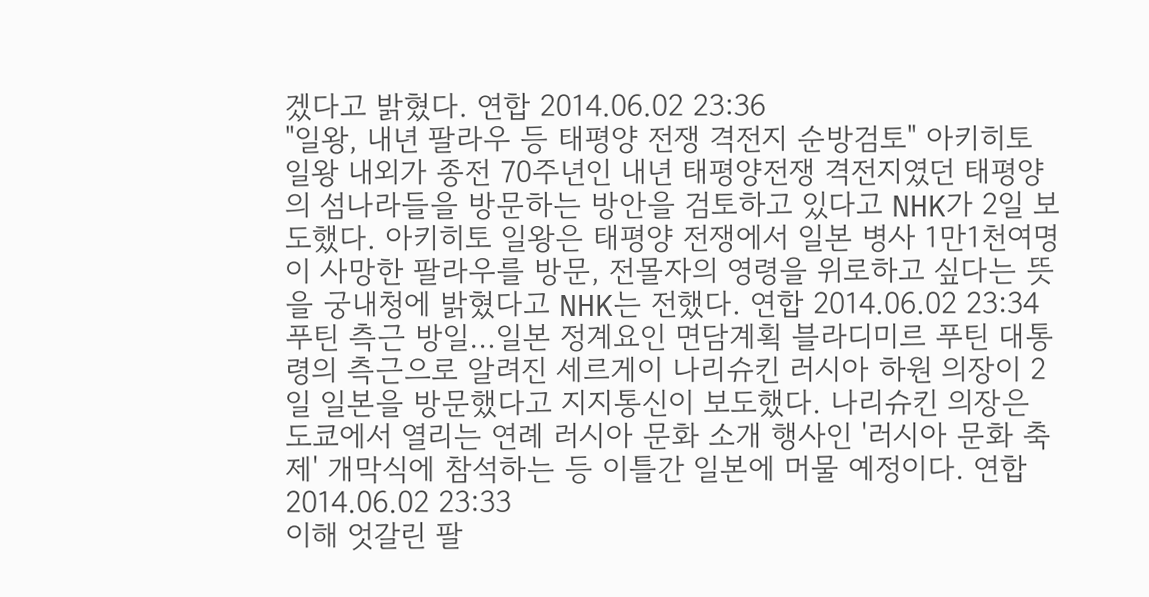겠다고 밝혔다. 연합 2014.06.02 23:36
"일왕, 내년 팔라우 등 태평양 전쟁 격전지 순방검토" 아키히토 일왕 내외가 종전 70주년인 내년 태평양전쟁 격전지였던 태평양의 섬나라들을 방문하는 방안을 검토하고 있다고 NHK가 2일 보도했다. 아키히토 일왕은 태평양 전쟁에서 일본 병사 1만1천여명이 사망한 팔라우를 방문, 전몰자의 영령을 위로하고 싶다는 뜻을 궁내청에 밝혔다고 NHK는 전했다. 연합 2014.06.02 23:34
푸틴 측근 방일…일본 정계요인 면담계획 블라디미르 푸틴 대통령의 측근으로 알려진 세르게이 나리슈킨 러시아 하원 의장이 2일 일본을 방문했다고 지지통신이 보도했다. 나리슈킨 의장은 도쿄에서 열리는 연례 러시아 문화 소개 행사인 '러시아 문화 축제' 개막식에 참석하는 등 이틀간 일본에 머물 예정이다. 연합 2014.06.02 23:33
이해 엇갈린 팔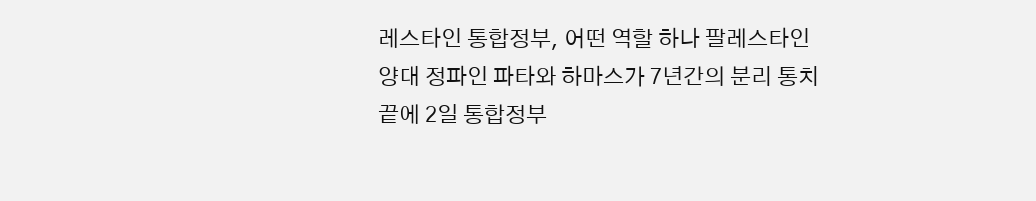레스타인 통합정부, 어떤 역할 하나 팔레스타인 양대 정파인 파타와 하마스가 7년간의 분리 통치 끝에 2일 통합정부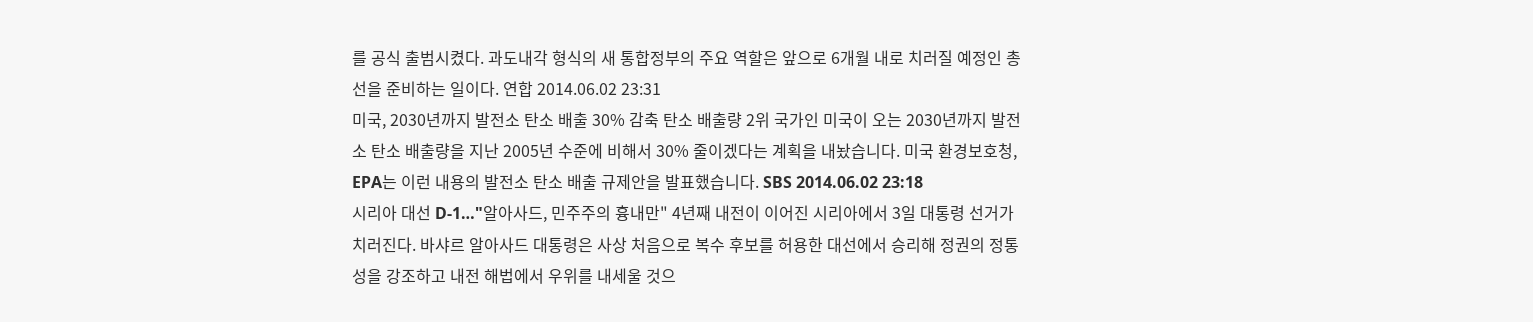를 공식 출범시켰다. 과도내각 형식의 새 통합정부의 주요 역할은 앞으로 6개월 내로 치러질 예정인 총선을 준비하는 일이다. 연합 2014.06.02 23:31
미국, 2030년까지 발전소 탄소 배출 30% 감축 탄소 배출량 2위 국가인 미국이 오는 2030년까지 발전소 탄소 배출량을 지난 2005년 수준에 비해서 30% 줄이겠다는 계획을 내놨습니다. 미국 환경보호청, EPA는 이런 내용의 발전소 탄소 배출 규제안을 발표했습니다. SBS 2014.06.02 23:18
시리아 대선 D-1…"알아사드, 민주주의 흉내만" 4년째 내전이 이어진 시리아에서 3일 대통령 선거가 치러진다. 바샤르 알아사드 대통령은 사상 처음으로 복수 후보를 허용한 대선에서 승리해 정권의 정통성을 강조하고 내전 해법에서 우위를 내세울 것으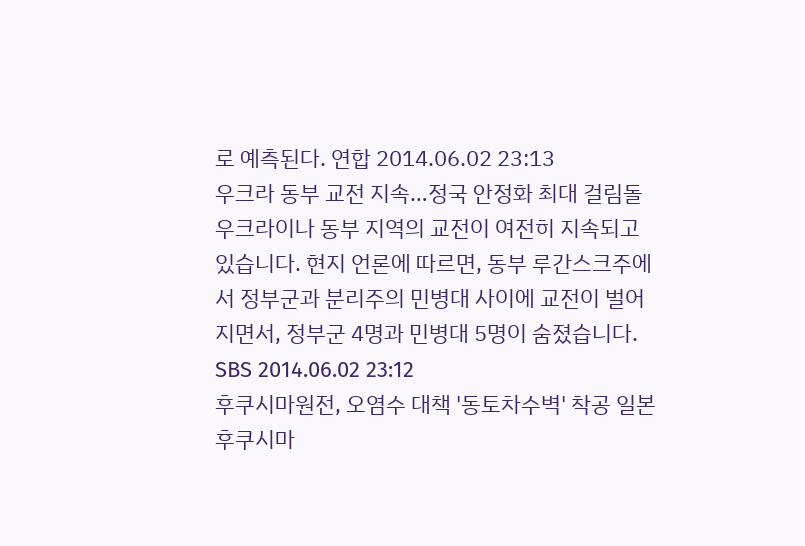로 예측된다. 연합 2014.06.02 23:13
우크라 동부 교전 지속…정국 안정화 최대 걸림돌 우크라이나 동부 지역의 교전이 여전히 지속되고 있습니다. 현지 언론에 따르면, 동부 루간스크주에서 정부군과 분리주의 민병대 사이에 교전이 벌어지면서, 정부군 4명과 민병대 5명이 숨졌습니다. SBS 2014.06.02 23:12
후쿠시마원전, 오염수 대책 '동토차수벽' 착공 일본 후쿠시마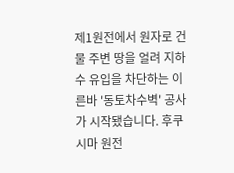제1원전에서 원자로 건물 주변 땅을 얼려 지하수 유입을 차단하는 이른바 '동토차수벽' 공사가 시작됐습니다. 후쿠시마 원전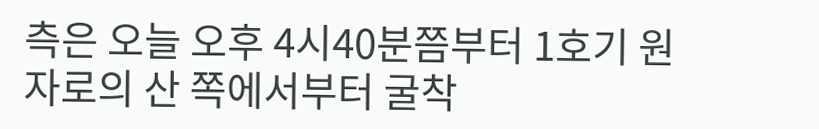측은 오늘 오후 4시40분쯤부터 1호기 원자로의 산 쪽에서부터 굴착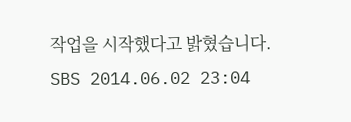작업을 시작했다고 밝혔습니다. SBS 2014.06.02 23:04